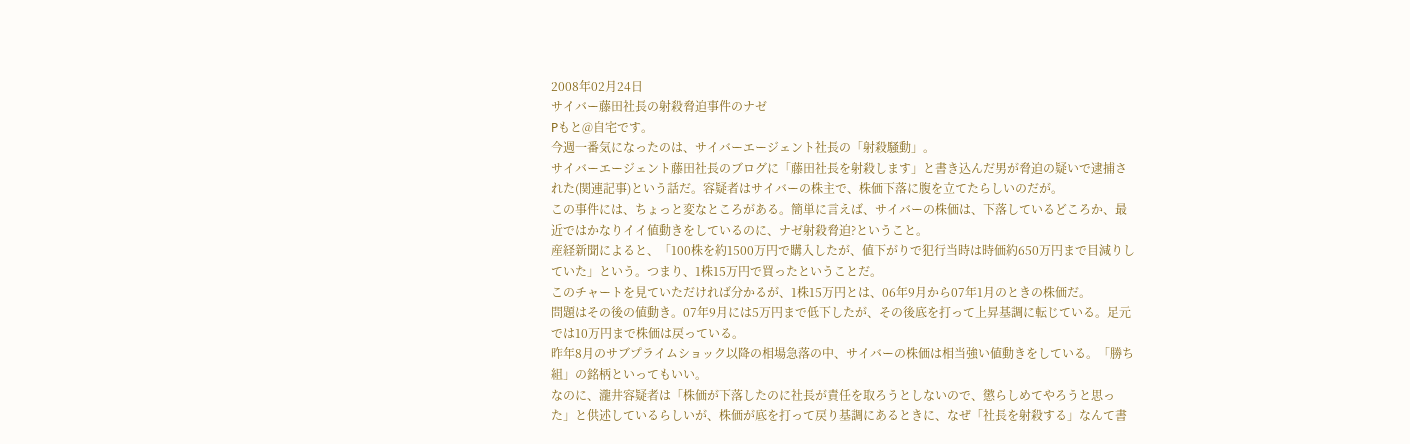2008年02月24日
サイバー藤田社長の射殺脅迫事件のナゼ
Pもと@自宅です。
今週一番気になったのは、サイバーエージェント社長の「射殺騒動」。
サイバーエージェント藤田社長のブログに「藤田社長を射殺します」と書き込んだ男が脅迫の疑いで逮捕された(関連記事)という話だ。容疑者はサイバーの株主で、株価下落に腹を立てたらしいのだが。
この事件には、ちょっと変なところがある。簡単に言えば、サイバーの株価は、下落しているどころか、最近ではかなりイイ値動きをしているのに、ナゼ射殺脅迫?ということ。
産経新聞によると、「100株を約1500万円で購入したが、値下がりで犯行当時は時価約650万円まで目減りしていた」という。つまり、1株15万円で買ったということだ。
このチャートを見ていただければ分かるが、1株15万円とは、06年9月から07年1月のときの株価だ。
問題はその後の値動き。07年9月には5万円まで低下したが、その後底を打って上昇基調に転じている。足元では10万円まで株価は戻っている。
昨年8月のサブプライムショック以降の相場急落の中、サイバーの株価は相当強い値動きをしている。「勝ち組」の銘柄といってもいい。
なのに、瀧井容疑者は「株価が下落したのに社長が責任を取ろうとしないので、懲らしめてやろうと思った」と供述しているらしいが、株価が底を打って戻り基調にあるときに、なぜ「社長を射殺する」なんて書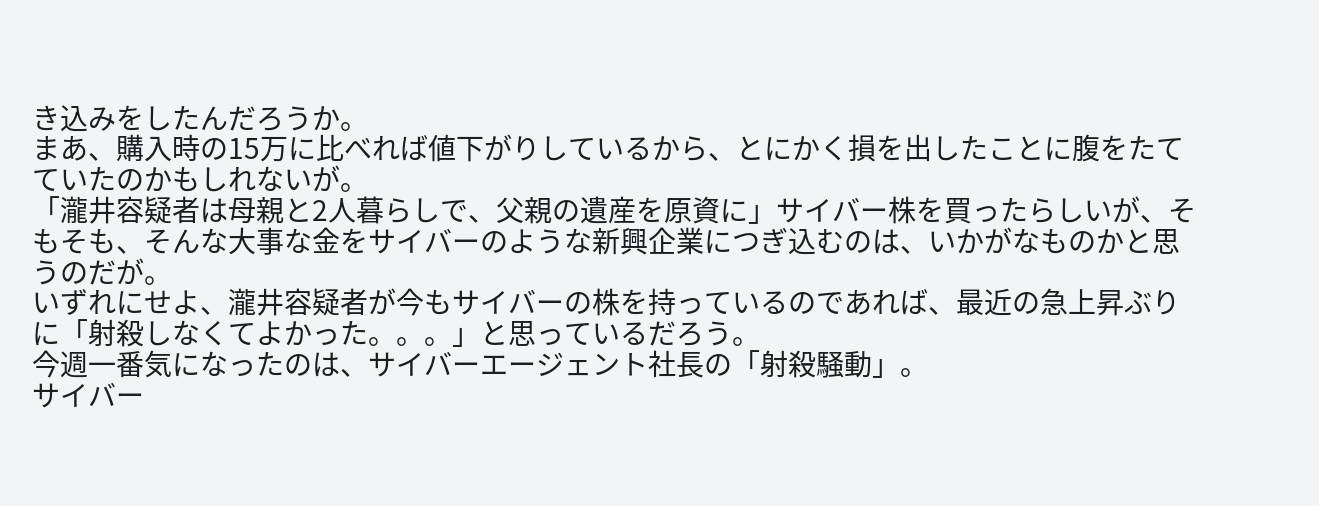き込みをしたんだろうか。
まあ、購入時の15万に比べれば値下がりしているから、とにかく損を出したことに腹をたてていたのかもしれないが。
「瀧井容疑者は母親と2人暮らしで、父親の遺産を原資に」サイバー株を買ったらしいが、そもそも、そんな大事な金をサイバーのような新興企業につぎ込むのは、いかがなものかと思うのだが。
いずれにせよ、瀧井容疑者が今もサイバーの株を持っているのであれば、最近の急上昇ぶりに「射殺しなくてよかった。。。」と思っているだろう。
今週一番気になったのは、サイバーエージェント社長の「射殺騒動」。
サイバー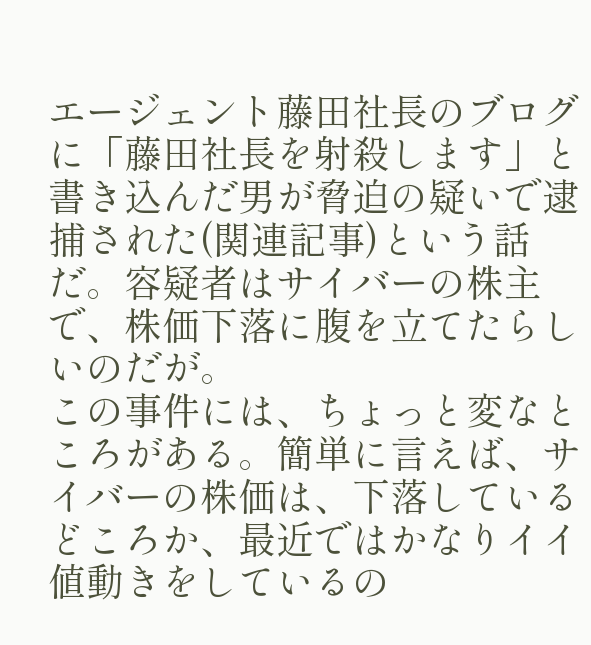エージェント藤田社長のブログに「藤田社長を射殺します」と書き込んだ男が脅迫の疑いで逮捕された(関連記事)という話だ。容疑者はサイバーの株主で、株価下落に腹を立てたらしいのだが。
この事件には、ちょっと変なところがある。簡単に言えば、サイバーの株価は、下落しているどころか、最近ではかなりイイ値動きをしているの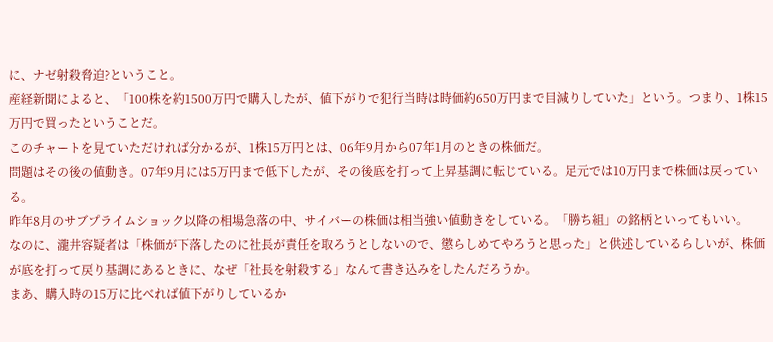に、ナゼ射殺脅迫?ということ。
産経新聞によると、「100株を約1500万円で購入したが、値下がりで犯行当時は時価約650万円まで目減りしていた」という。つまり、1株15万円で買ったということだ。
このチャートを見ていただければ分かるが、1株15万円とは、06年9月から07年1月のときの株価だ。
問題はその後の値動き。07年9月には5万円まで低下したが、その後底を打って上昇基調に転じている。足元では10万円まで株価は戻っている。
昨年8月のサブプライムショック以降の相場急落の中、サイバーの株価は相当強い値動きをしている。「勝ち組」の銘柄といってもいい。
なのに、瀧井容疑者は「株価が下落したのに社長が責任を取ろうとしないので、懲らしめてやろうと思った」と供述しているらしいが、株価が底を打って戻り基調にあるときに、なぜ「社長を射殺する」なんて書き込みをしたんだろうか。
まあ、購入時の15万に比べれば値下がりしているか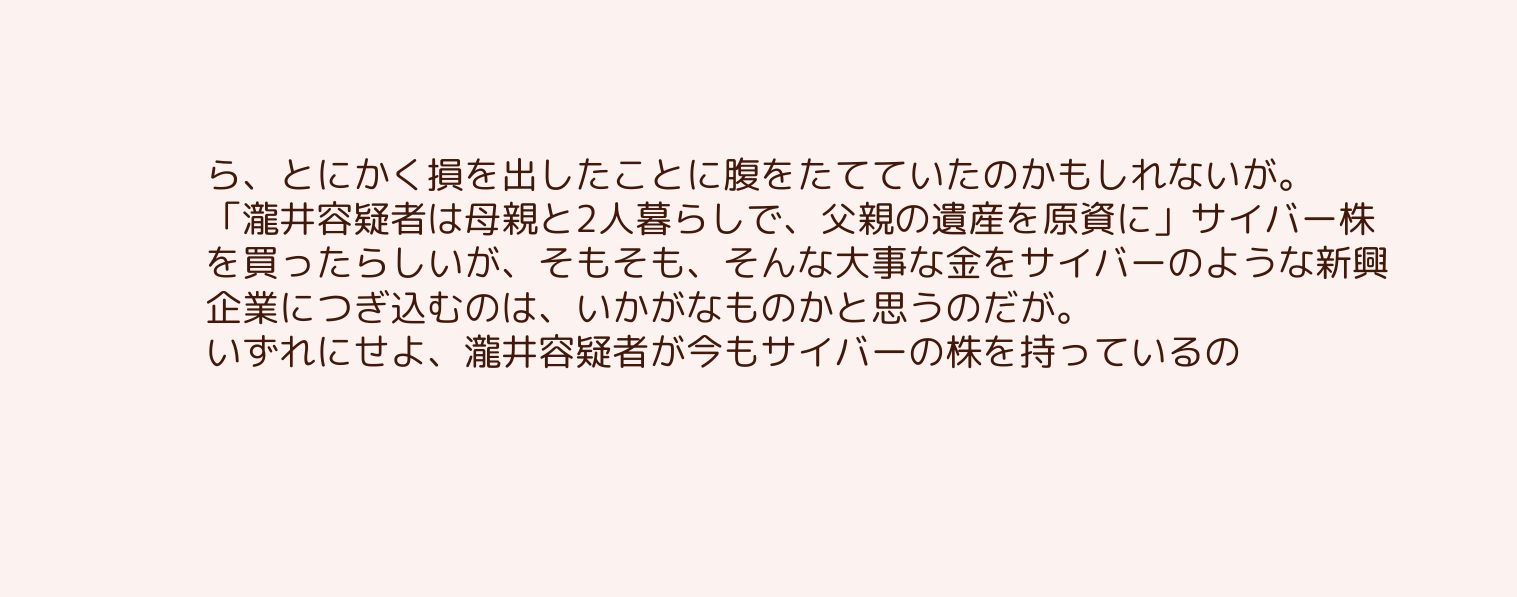ら、とにかく損を出したことに腹をたてていたのかもしれないが。
「瀧井容疑者は母親と2人暮らしで、父親の遺産を原資に」サイバー株を買ったらしいが、そもそも、そんな大事な金をサイバーのような新興企業につぎ込むのは、いかがなものかと思うのだが。
いずれにせよ、瀧井容疑者が今もサイバーの株を持っているの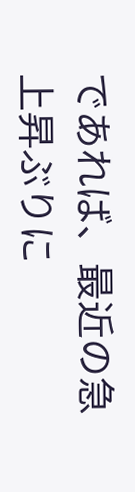であれば、最近の急上昇ぶりに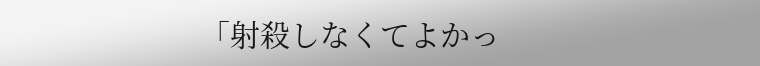「射殺しなくてよかっ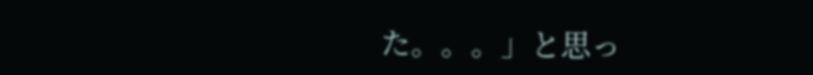た。。。」と思っ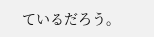ているだろう。